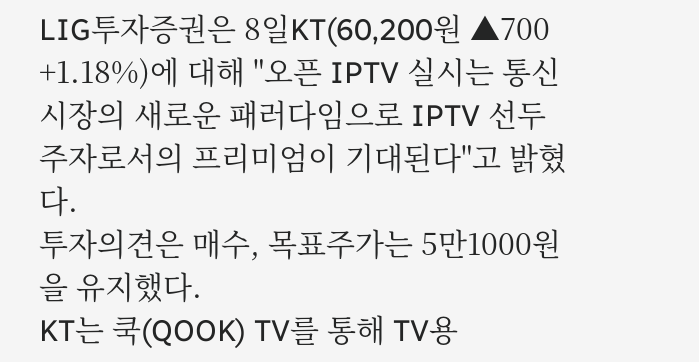LIG투자증권은 8일KT(60,200원 ▲700 +1.18%)에 대해 "오픈 IPTV 실시는 통신시장의 새로운 패러다임으로 IPTV 선두주자로서의 프리미엄이 기대된다"고 밝혔다.
투자의견은 매수, 목표주가는 5만1000원을 유지했다.
KT는 쿡(QOOK) TV를 통해 TV용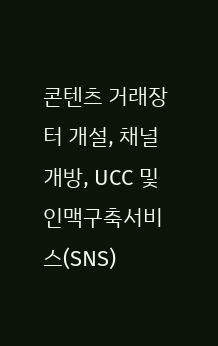콘텐츠 거래장터 개설, 채널 개방, UCC 및 인맥구축서비스(SNS)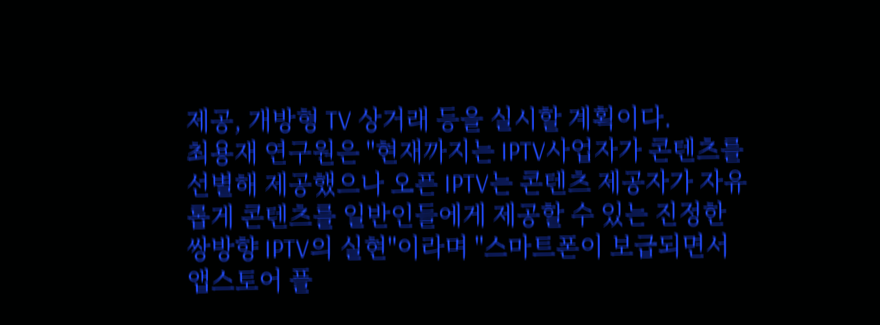제공, 개방형 TV 상거래 등을 실시할 계획이다.
최용재 연구원은 "현재까지는 IPTV사업자가 콘텐츠를 선별해 제공했으나 오픈 IPTV는 콘텐츠 제공자가 자유롭게 콘텐츠를 일반인들에게 제공할 수 있는 진정한 쌍방향 IPTV의 실현"이라며 "스마트폰이 보급되면서 앱스토어 플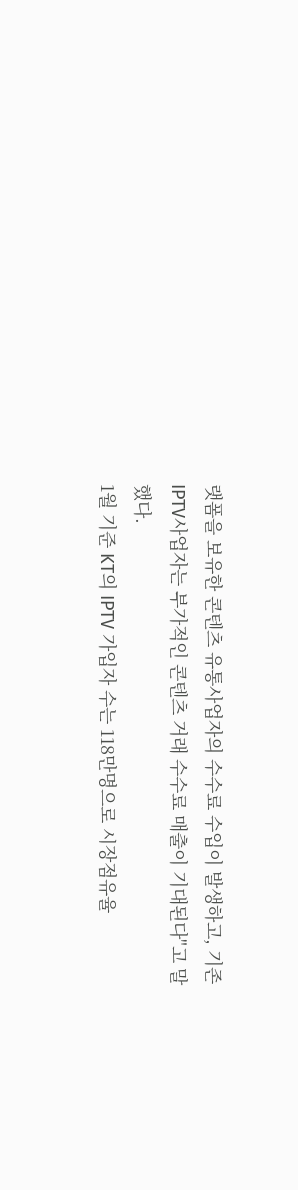랫폼을 보유한 콘텐츠 유통사업자의 수수료 수입이 발생하고, 기존 IPTV사업자는 부가적인 콘텐츠 거래 수수료 매출이 기대된다"고 말했다.
1월 기준 KT의 IPTV 가입자 수는 118만명으로 시장점유율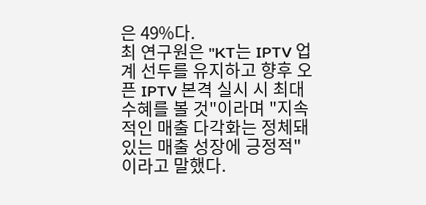은 49%다.
최 연구원은 "KT는 IPTV 업계 선두를 유지하고 향후 오픈 IPTV 본격 실시 시 최대 수혜를 볼 것"이라며 "지속적인 매출 다각화는 정체돼 있는 매출 성장에 긍정적"이라고 말했다.